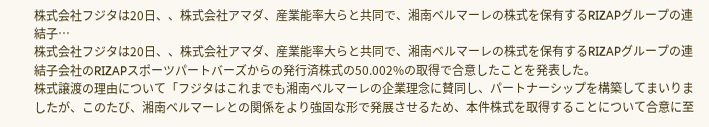株式会社フジタは20日、、株式会社アマダ、産業能率大らと共同で、湘南ベルマーレの株式を保有するRIZAPグループの連結子…
株式会社フジタは20日、、株式会社アマダ、産業能率大らと共同で、湘南ベルマーレの株式を保有するRIZAPグループの連結子会社のRIZAPスポーツパートバーズからの発行済株式の50.002%の取得で合意したことを発表した。
株式譲渡の理由について「フジタはこれまでも湘南ベルマーレの企業理念に賛同し、パートナーシップを構築してまいりましたが、このたび、湘南ベルマーレとの関係をより強固な形で発展させるため、本件株式を取得することについて合意に至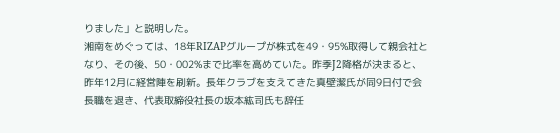りました」と説明した。
湘南をめぐっては、18年RIZAPグループが株式を49・95%取得して親会社となり、その後、50・002%まで比率を高めていた。昨季J2降格が決まると、昨年12月に経営陣を刷新。長年クラブを支えてきた真壁潔氏が同9日付で会長職を退き、代表取締役社長の坂本紘司氏も辞任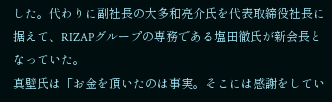した。代わりに副社長の大多和亮介氏を代表取締役社長に据えて、RIZAPグループの専務である塩田徹氏が新会長となっていた。
真壁氏は「お金を頂いたのは事実。そこには感謝をしてい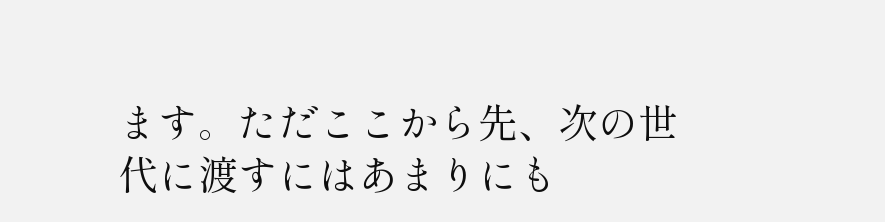ます。ただここから先、次の世代に渡すにはあまりにも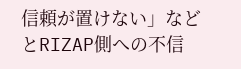信頼が置けない」などとRIZAP側への不信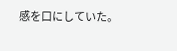感を口にしていた。